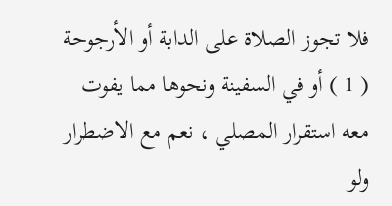فلا تجوز الصلاة على الدابة أو الأرجوحة ( 1 ) أو في السفينة ونحوها مما يفوت معه استقرار المصلي ، نعم مع الاضطرار ولو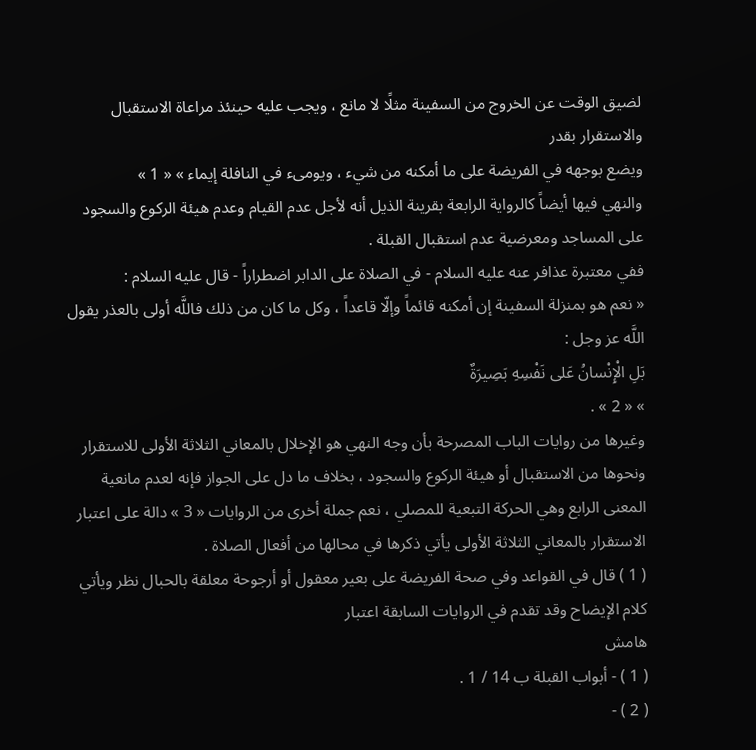لضيق الوقت عن الخروج من السفينة مثلًا لا مانع ، ويجب عليه حينئذ مراعاة الاستقبال والاستقرار بقدر
ويضع بوجهه في الفريضة على ما أمكنه من شيء ، ويومىء في النافلة إيماء » « 1 »
والنهي فيها أيضاً كالرواية الرابعة بقرينة الذيل أنه لأجل عدم القيام وعدم هيئة الركوع والسجود على المساجد ومعرضية عدم استقبال القبلة .
ففي معتبرة عذافر عنه عليه السلام - في الصلاة على الدابر اضطراراً - قال عليه السلام :
« نعم هو بمنزلة السفينة إن أمكنه قائماً وإلّا قاعداً ، وكل ما كان من ذلك فاللَّه أولى بالعذر يقول اللَّه عز وجل :
بَلِ الْإِنْسانُ عَلى نَفْسِهِ بَصِيرَةٌ
» « 2 » .
وغيرها من روايات الباب المصرحة بأن وجه النهي هو الإخلال بالمعاني الثلاثة الأولى للاستقرار ونحوها من الاستقبال أو هيئة الركوع والسجود ، بخلاف ما دل على الجواز فإنه لعدم مانعية المعنى الرابع وهي الحركة التبعية للمصلي ، نعم جملة أخرى من الروايات « 3 » دالة على اعتبار الاستقرار بالمعاني الثلاثة الأولى يأتي ذكرها في محالها من أفعال الصلاة .
( 1 ) قال في القواعد وفي صحة الفريضة على بعير معقول أو أرجوحة معلقة بالحبال نظر ويأتي كلام الإيضاح وقد تقدم في الروايات السابقة اعتبار
هامش
( 1 ) - أبواب القبلة ب 14 / 1 .
( 2 ) -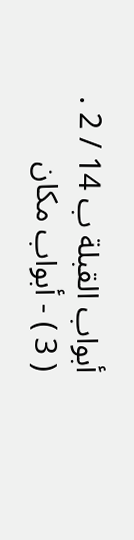أبواب القبلة ب 14 / 2 .
( 3 ) - أبواب مكان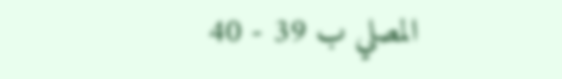المصلي ب 39 - 40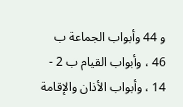و 44 وأبواب الجماعة ب 46 ، وأبواب القيام ب 2 - 14 ، وأبواب الأذان والإقامة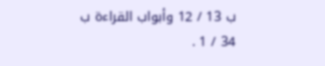ب 13 / 12 وأبواب القراءة ب 34 / 1 .